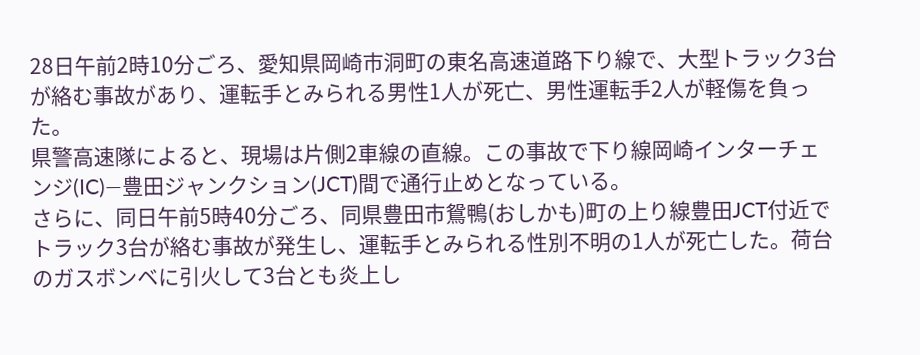28日午前2時10分ごろ、愛知県岡崎市洞町の東名高速道路下り線で、大型トラック3台が絡む事故があり、運転手とみられる男性1人が死亡、男性運転手2人が軽傷を負った。
県警高速隊によると、現場は片側2車線の直線。この事故で下り線岡崎インターチェンジ(IC)―豊田ジャンクション(JCT)間で通行止めとなっている。
さらに、同日午前5時40分ごろ、同県豊田市鴛鴨(おしかも)町の上り線豊田JCT付近でトラック3台が絡む事故が発生し、運転手とみられる性別不明の1人が死亡した。荷台のガスボンベに引火して3台とも炎上し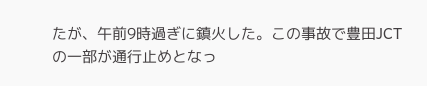たが、午前9時過ぎに鎮火した。この事故で豊田JCTの一部が通行止めとなっ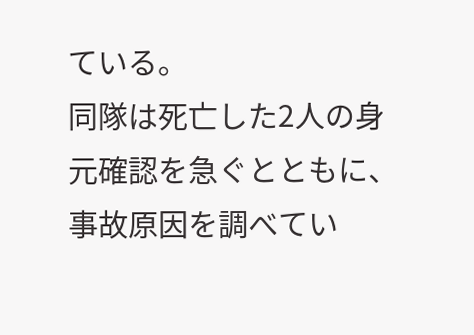ている。
同隊は死亡した2人の身元確認を急ぐとともに、事故原因を調べてい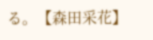る。【森田采花】